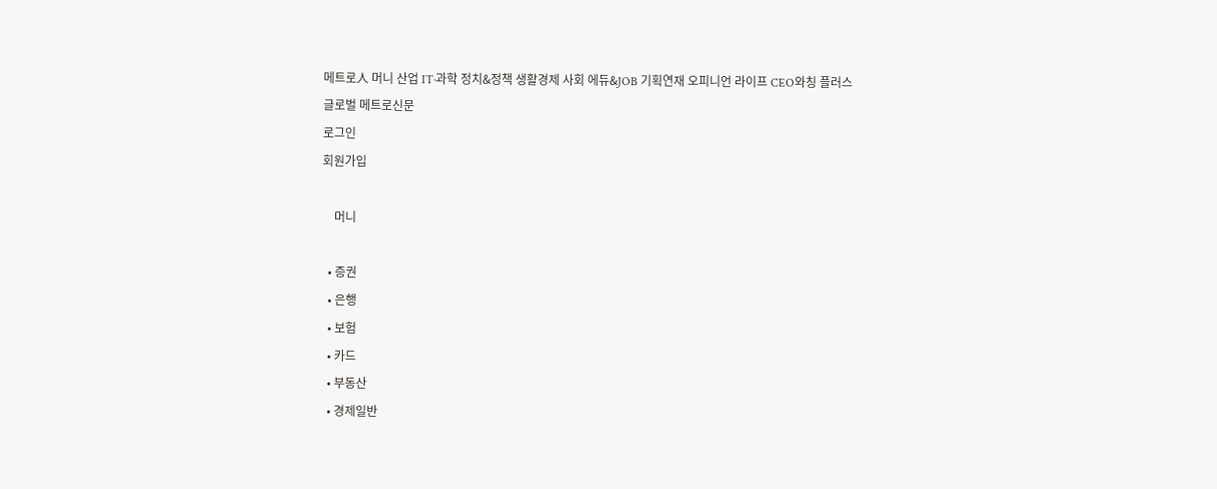메트로人 머니 산업 IT·과학 정치&정책 생활경제 사회 에듀&JOB 기획연재 오피니언 라이프 CEO와칭 플러스
글로벌 메트로신문
로그인
회원가입

    머니

  • 증권
  • 은행
  • 보험
  • 카드
  • 부동산
  • 경제일반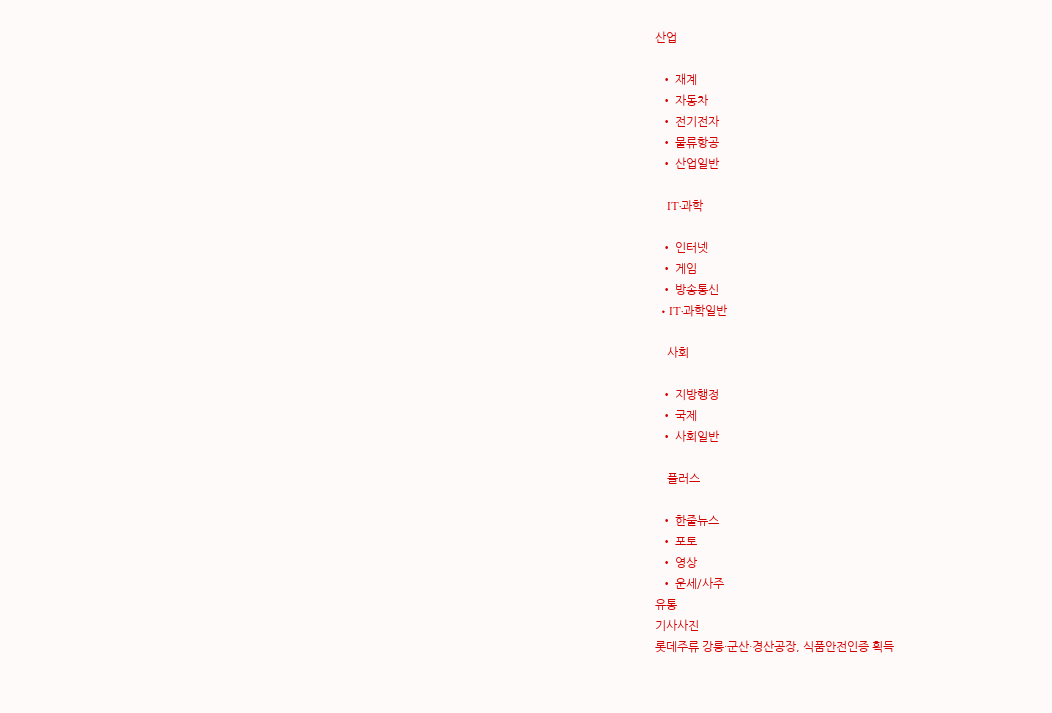산업

  • 재계
  • 자동차
  • 전기전자
  • 물류항공
  • 산업일반

    IT·과학

  • 인터넷
  • 게임
  • 방송통신
  • IT·과학일반

    사회

  • 지방행정
  • 국제
  • 사회일반

    플러스

  • 한줄뉴스
  • 포토
  • 영상
  • 운세/사주
유통
기사사진
롯데주류 강릉·군산·경산공장, 식품안전인증 획득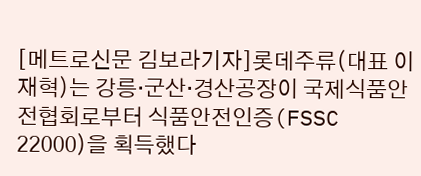[메트로신문 김보라기자]롯데주류(대표 이재혁)는 강릉·군산·경산공장이 국제식품안전협회로부터 식품안전인증(FSSC 22000)을 획득했다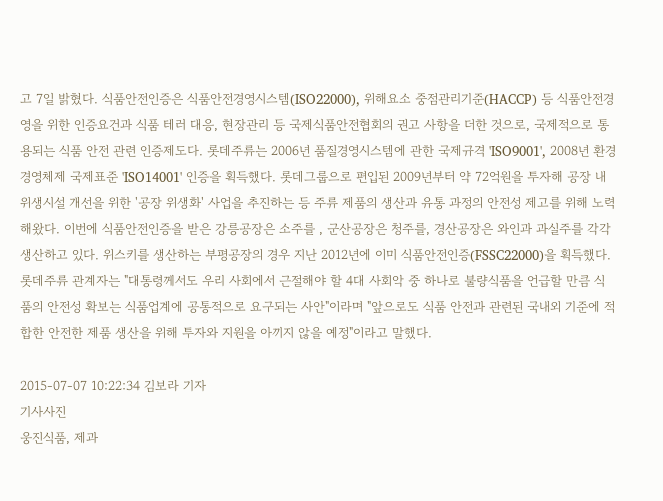고 7일 밝혔다. 식품안전인증은 식품안전경영시스템(ISO22000), 위해요소 중점관리기준(HACCP) 등 식품안전경영을 위한 인증요건과 식품 테러 대응, 현장관리 등 국제식품안전협회의 권고 사항을 더한 것으로, 국제적으로 통용되는 식품 안전 관련 인증제도다. 롯데주류는 2006년 품질경영시스템에 관한 국제규격 'ISO9001', 2008년 환경경영체제 국제표준 'ISO14001' 인증을 획득했다. 롯데그룹으로 편입된 2009년부터 약 72억원을 투자해 공장 내 위생시설 개선을 위한 '공장 위생화' 사업을 추진하는 등 주류 제품의 생산과 유통 과정의 안전성 제고를 위해 노력해왔다. 이번에 식품안전인증을 받은 강릉공장은 소주를 , 군산공장은 청주를, 경산공장은 와인과 과실주를 각각 생산하고 있다. 위스키를 생산하는 부평공장의 경우 지난 2012년에 이미 식품안전인증(FSSC22000)을 획득했다. 롯데주류 관계자는 "대통령께서도 우리 사회에서 근절해야 할 4대 사회악 중 하나로 불량식품을 언급할 만큼 식품의 안전성 확보는 식품업계에 공통적으로 요구되는 사안"이라며 "앞으로도 식품 안전과 관련된 국내외 기준에 적합한 안전한 제품 생산을 위해 투자와 지원을 아끼지 않을 예정"이라고 말했다.

2015-07-07 10:22:34 김보라 기자
기사사진
웅진식품, 제과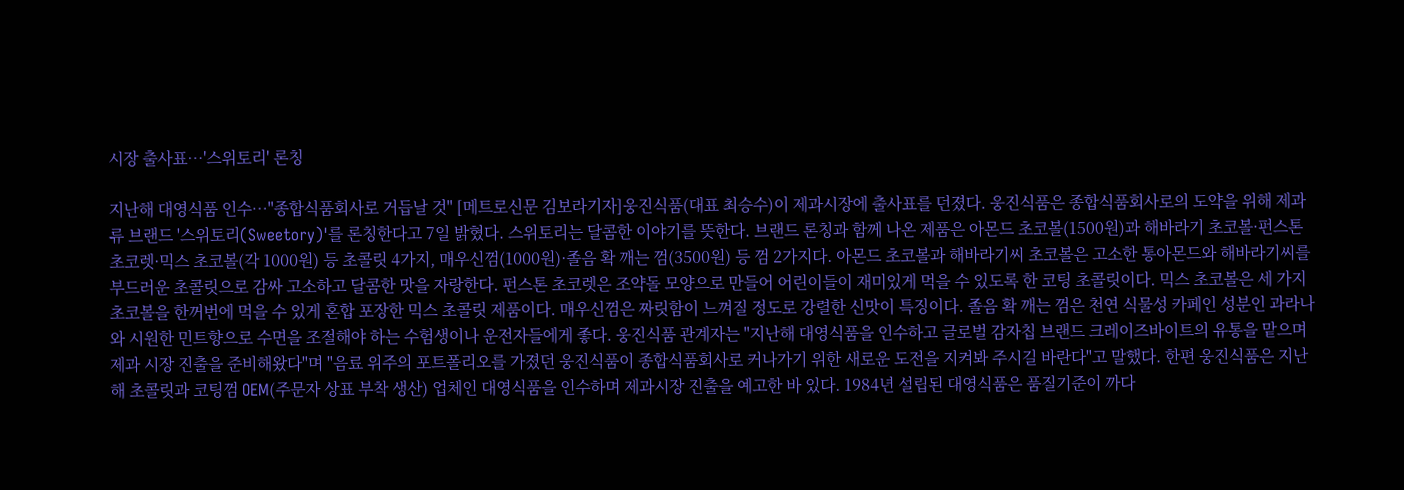시장 출사표…'스위토리' 론칭

지난해 대영식품 인수…"종합식품회사로 거듭날 것" [메트로신문 김보라기자]웅진식품(대표 최승수)이 제과시장에 출사표를 던졌다. 웅진식품은 종합식품회사로의 도약을 위해 제과류 브랜드 '스위토리(Sweetory)'를 론칭한다고 7일 밝혔다. 스위토리는 달콤한 이야기를 뜻한다. 브랜드 론칭과 함께 나온 제품은 아몬드 초코볼(1500원)과 해바라기 초코볼·펀스톤 초코렛·믹스 초코볼(각 1000원) 등 초콜릿 4가지, 매우신껌(1000원)·졸음 확 깨는 껌(3500원) 등 껌 2가지다. 아몬드 초코볼과 해바라기씨 초코볼은 고소한 통아몬드와 해바라기씨를 부드러운 초콜릿으로 감싸 고소하고 달콤한 맛을 자랑한다. 펀스톤 초코렛은 조약돌 모양으로 만들어 어린이들이 재미있게 먹을 수 있도록 한 코팅 초콜릿이다. 믹스 초코볼은 세 가지 초코볼을 한꺼번에 먹을 수 있게 혼합 포장한 믹스 초콜릿 제품이다. 매우신껌은 짜릿함이 느껴질 정도로 강렬한 신맛이 특징이다. 졸음 확 깨는 껌은 천연 식물성 카페인 성분인 과라나와 시원한 민트향으로 수면을 조절해야 하는 수험생이나 운전자들에게 좋다. 웅진식품 관계자는 "지난해 대영식품을 인수하고 글로벌 감자칩 브랜드 크레이즈바이트의 유통을 맡으며 제과 시장 진출을 준비해왔다"며 "음료 위주의 포트폴리오를 가졌던 웅진식품이 종합식품회사로 커나가기 위한 새로운 도전을 지켜봐 주시길 바란다"고 말했다. 한편 웅진식품은 지난해 초콜릿과 코팅껌 OEM(주문자 상표 부착 생산) 업체인 대영식품을 인수하며 제과시장 진출을 예고한 바 있다. 1984년 설립된 대영식품은 품질기준이 까다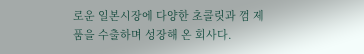로운 일본시장에 다양한 초콜릿과 껌 제품을 수출하며 성장해 온 회사다.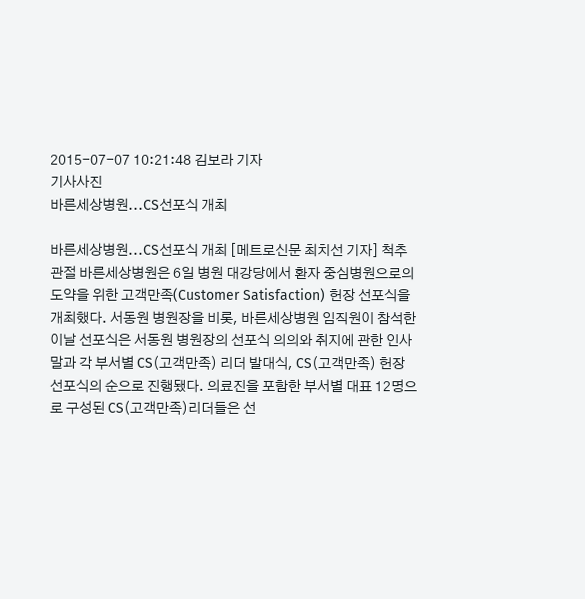2015-07-07 10:21:48 김보라 기자
기사사진
바른세상병원...CS선포식 개최

바른세상병원...CS선포식 개최 [메트로신문 최치선 기자] 척추 관절 바른세상병원은 6일 병원 대강당에서 환자 중심병원으로의 도약을 위한 고객만족(Customer Satisfaction) 헌장 선포식을 개최했다. 서동원 병원장을 비롯, 바른세상병원 임직원이 참석한 이날 선포식은 서동원 병원장의 선포식 의의와 취지에 관한 인사말과 각 부서별 CS(고객만족) 리더 발대식, CS(고객만족) 헌장 선포식의 순으로 진행됐다. 의료진을 포함한 부서별 대표 12명으로 구성된 CS(고객만족)리더들은 선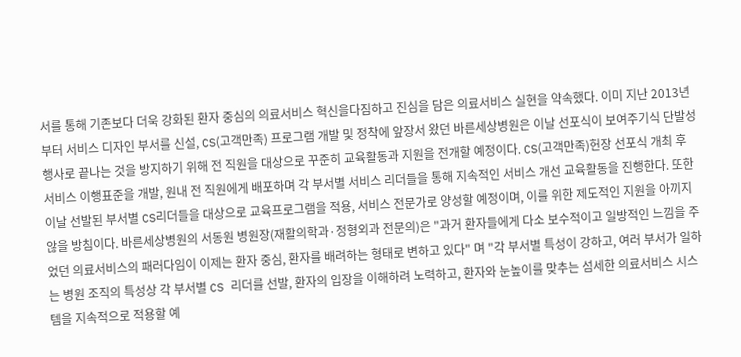서를 통해 기존보다 더욱 강화된 환자 중심의 의료서비스 혁신을다짐하고 진심을 담은 의료서비스 실현을 약속했다. 이미 지난 2013년부터 서비스 디자인 부서를 신설, CS(고객만족) 프로그램 개발 및 정착에 앞장서 왔던 바른세상병원은 이날 선포식이 보여주기식 단발성 행사로 끝나는 것을 방지하기 위해 전 직원을 대상으로 꾸준히 교육활동과 지원을 전개할 예정이다. CS(고객만족)헌장 선포식 개최 후 서비스 이행표준을 개발, 원내 전 직원에게 배포하며 각 부서별 서비스 리더들을 통해 지속적인 서비스 개선 교육활동을 진행한다. 또한 이날 선발된 부서별 CS리더들을 대상으로 교육프로그램을 적용, 서비스 전문가로 양성할 예정이며, 이를 위한 제도적인 지원을 아끼지 않을 방침이다. 바른세상병원의 서동원 병원장(재활의학과·정형외과 전문의)은 "과거 환자들에게 다소 보수적이고 일방적인 느낌을 주었던 의료서비스의 패러다임이 이제는 환자 중심, 환자를 배려하는 형태로 변하고 있다" 며 "각 부서별 특성이 강하고, 여러 부서가 일하는 병원 조직의 특성상 각 부서별 CS 리더를 선발, 환자의 입장을 이해하려 노력하고, 환자와 눈높이를 맞추는 섬세한 의료서비스 시스템을 지속적으로 적용할 예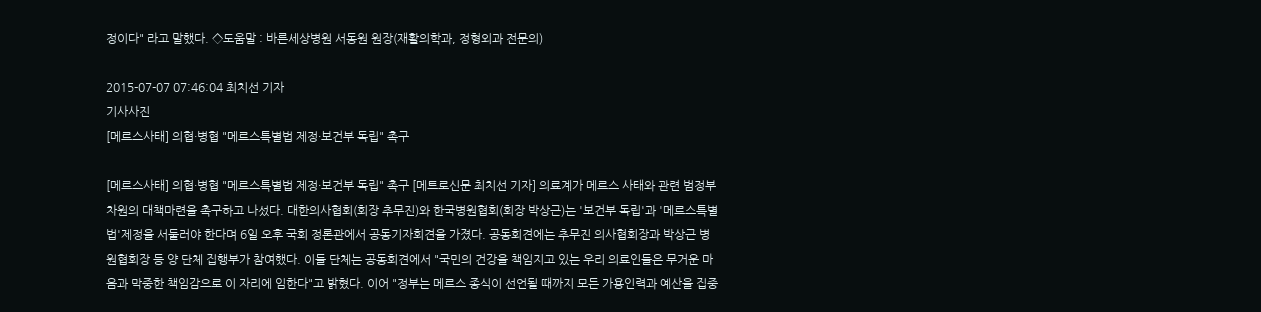정이다" 라고 말했다. ◇도움말 : 바른세상병원 서동원 원장(재활의학과, 정형외과 전문의)

2015-07-07 07:46:04 최치선 기자
기사사진
[메르스사태] 의협·병협 "메르스특별법 제정·보건부 독립" 촉구

[메르스사태] 의협·병협 "메르스특별법 제정·보건부 독립" 촉구 [메트로신문 최치선 기자] 의료계가 메르스 사태와 관련 범정부 차원의 대책마련을 촉구하고 나섰다. 대한의사협회(회장 추무진)와 한국병원협회(회장 박상근)는 '보건부 독립'과 '메르스특별법'제정을 서둘러야 한다며 6일 오후 국회 정론관에서 공동기자회견을 가졌다. 공동회견에는 추무진 의사협회장과 박상근 병원협회장 등 양 단체 집행부가 참여했다. 이들 단체는 공동회견에서 "국민의 건강을 책임지고 있는 우리 의료인들은 무거운 마음과 막중한 책임감으로 이 자리에 임한다"고 밝혔다. 이어 "정부는 메르스 종식이 선언될 때까지 모든 가용인력과 예산을 집중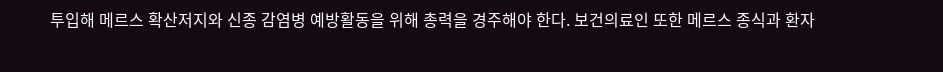투입해 메르스 확산저지와 신종 감염병 예방활동을 위해 총력을 경주해야 한다. 보건의료인 또한 메르스 종식과 환자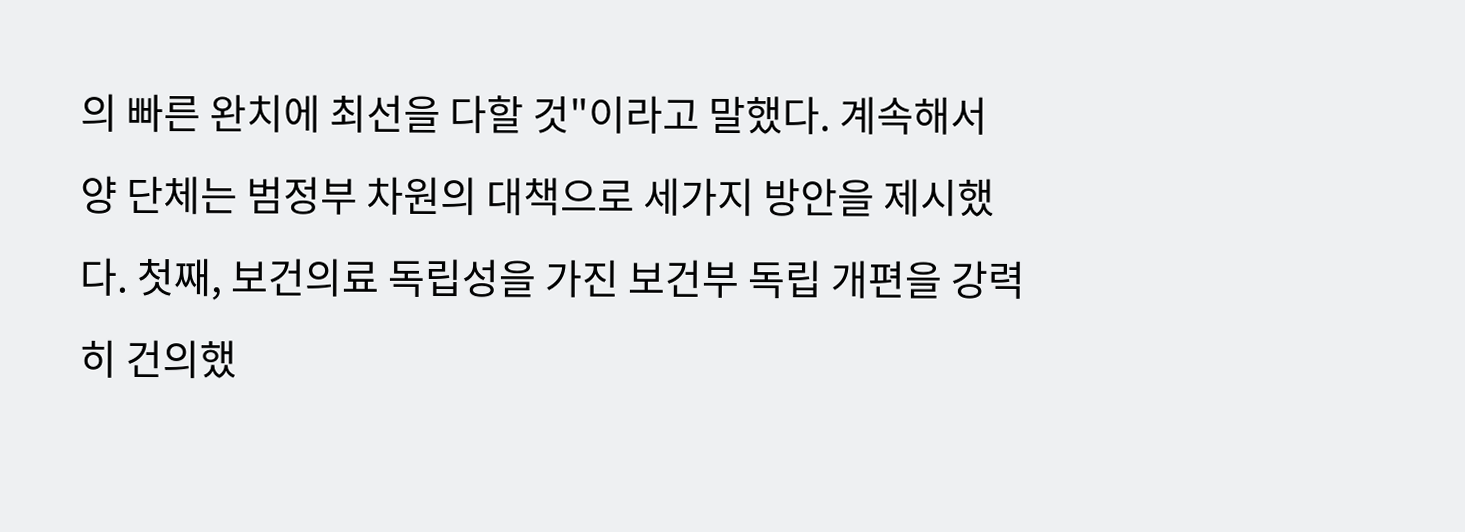의 빠른 완치에 최선을 다할 것"이라고 말했다. 계속해서 양 단체는 범정부 차원의 대책으로 세가지 방안을 제시했다. 첫째, 보건의료 독립성을 가진 보건부 독립 개편을 강력히 건의했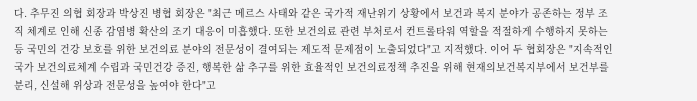다. 추무진 의협 회장과 박상진 병협 회장은 "최근 메르스 사태와 같은 국가적 재난위기 상황에서 보건과 복지 분야가 공존하는 정부 조직 체계로 인해 신종 감염병 확산의 조기 대응이 미흡했다. 또한 보건의료 관련 부처로서 컨트롤타워 역할을 적절하게 수행하지 못하는 등 국민의 건강 보호를 위한 보건의료 분야의 전문성이 결여되는 제도적 문제점이 노출되었다"고 지적했다. 이어 두 협회장은 "지속적인 국가 보건의료체계 수립과 국민건강 증진, 행복한 삶 추구를 위한 효율적인 보건의료정책 추진을 위해 현재의보건복지부에서 보건부를 분리, 신설해 위상과 전문성을 높여야 한다"고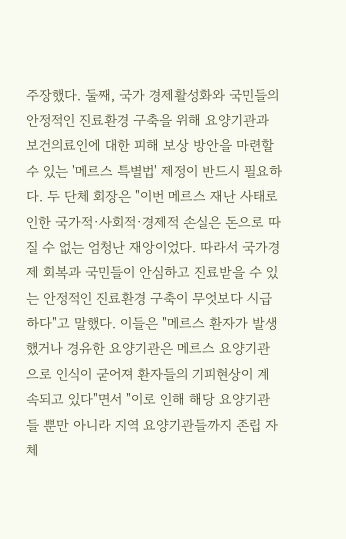주장했다. 둘째, 국가 경제활성화와 국민들의 안정적인 진료환경 구축을 위해 요양기관과 보건의료인에 대한 피해 보상 방안을 마련할 수 있는 '메르스 특별법' 제정이 반드시 필요하다. 두 단체 회장은 "이번 메르스 재난 사태로 인한 국가적·사회적·경제적 손실은 돈으로 따질 수 없는 엄청난 재앙이었다. 따라서 국가경제 회복과 국민들이 안심하고 진료받을 수 있는 안정적인 진료환경 구축이 무엇보다 시급하다"고 말했다. 이들은 "메르스 환자가 발생했거나 경유한 요양기관은 메르스 요양기관으로 인식이 굳어져 환자들의 기피현상이 계속되고 있다"면서 "이로 인해 해당 요양기관들 뿐만 아니라 지역 요양기관들까지 존립 자체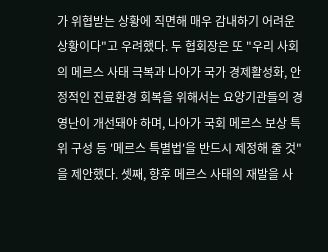가 위협받는 상황에 직면해 매우 감내하기 어려운 상황이다"고 우려했다. 두 협회장은 또 "우리 사회의 메르스 사태 극복과 나아가 국가 경제활성화, 안정적인 진료환경 회복을 위해서는 요양기관들의 경영난이 개선돼야 하며, 나아가 국회 메르스 보상 특위 구성 등 '메르스 특별법'을 반드시 제정해 줄 것"을 제안했다. 셋째, 향후 메르스 사태의 재발을 사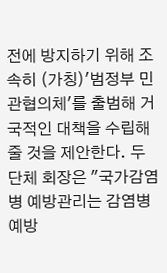전에 방지하기 위해 조속히 (가칭)'범정부 민관협의체'를 출범해 거국적인 대책을 수립해 줄 것을 제안한다. 두 단체 회장은 "국가감염병 예방관리는 감염병 예방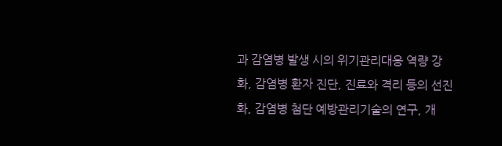과 감염병 발생 시의 위기관리대응 역량 강화, 감염병 환자 진단, 진료와 격리 등의 선진화, 감염병 첨단 예방관리기술의 연구, 개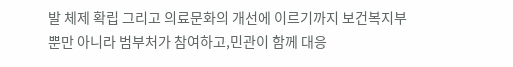발 체제 확립 그리고 의료문화의 개선에 이르기까지 보건복지부 뿐만 아니라 범부처가 참여하고,민관이 함께 대응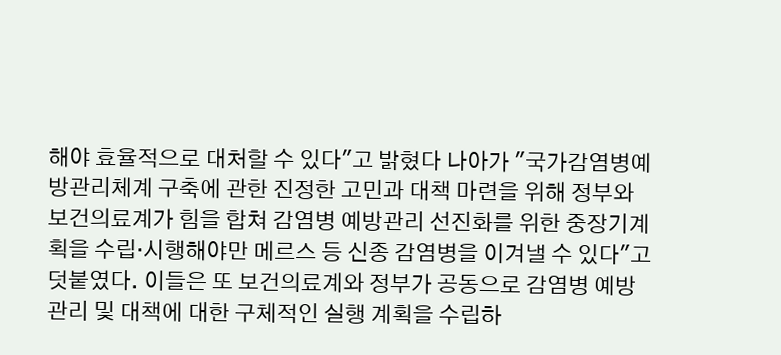해야 효율적으로 대처할 수 있다"고 밝혔다 나아가 "국가감염병예방관리체계 구축에 관한 진정한 고민과 대책 마련을 위해 정부와 보건의료계가 힘을 합쳐 감염병 예방관리 선진화를 위한 중장기계획을 수립·시행해야만 메르스 등 신종 감염병을 이겨낼 수 있다"고 덧붙였다. 이들은 또 보건의료계와 정부가 공동으로 감염병 예방관리 및 대책에 대한 구체적인 실행 계획을 수립하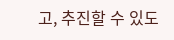고, 추진할 수 있도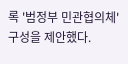록 '범정부 민관협의체'구성을 제안했다.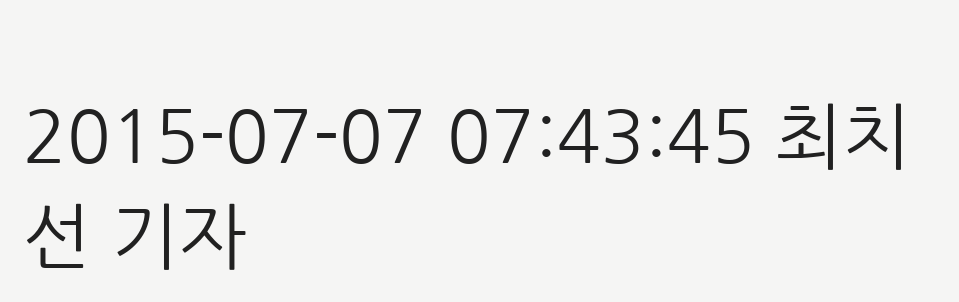2015-07-07 07:43:45 최치선 기자